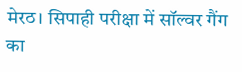मेरठ। सिपाही परीक्षा में सॉल्वर गैंग का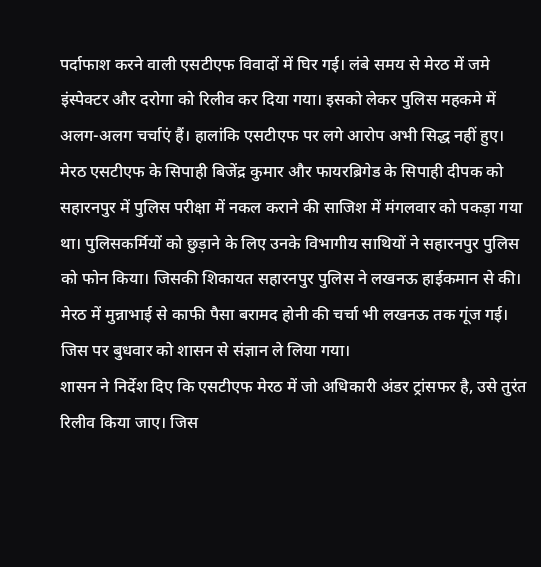पर्दाफाश करने वाली एसटीएफ विवादों में घिर गई। लंबे समय से मेरठ में जमे इंस्पेक्टर और दरोगा को रिलीव कर दिया गया। इसको लेकर पुलिस महकमे में अलग-अलग चर्चाएं हैं। हालांकि एसटीएफ पर लगे आरोप अभी सिद्ध नहीं हुए।
मेरठ एसटीएफ के सिपाही बिजेंद्र कुमार और फायरब्रिगेड के सिपाही दीपक को सहारनपुर में पुलिस परीक्षा में नकल कराने की साजिश में मंगलवार को पकड़ा गया था। पुलिसकर्मियों को छुड़ाने के लिए उनके विभागीय साथियों ने सहारनपुर पुलिस को फोन किया। जिसकी शिकायत सहारनपुर पुलिस ने लखनऊ हाईकमान से की। मेरठ में मुन्नाभाई से काफी पैसा बरामद होनी की चर्चा भी लखनऊ तक गूंज गई। जिस पर बुधवार को शासन से संज्ञान ले लिया गया।
शासन ने निर्देश दिए कि एसटीएफ मेरठ में जो अधिकारी अंडर ट्रांसफर है, उसे तुरंत रिलीव किया जाए। जिस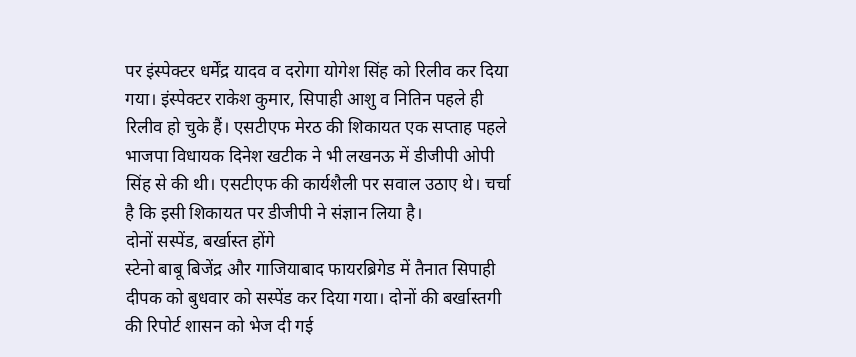पर इंस्पेक्टर धर्मेंद्र यादव व दरोगा योगेश सिंह को रिलीव कर दिया गया। इंस्पेक्टर राकेश कुमार, सिपाही आशु व नितिन पहले ही रिलीव हो चुके हैं। एसटीएफ मेरठ की शिकायत एक सप्ताह पहले भाजपा विधायक दिनेश खटीक ने भी लखनऊ में डीजीपी ओपी सिंह से की थी। एसटीएफ की कार्यशैली पर सवाल उठाए थे। चर्चा है कि इसी शिकायत पर डीजीपी ने संज्ञान लिया है।
दोनों सस्पेंड, बर्खास्त होंगे
स्टेनो बाबू बिजेंद्र और गाजियाबाद फायरब्रिगेड में तैनात सिपाही दीपक को बुधवार को सस्पेंड कर दिया गया। दोनों की बर्खास्तगी की रिपोर्ट शासन को भेज दी गई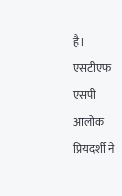है। एसटीएफ एसपी आलोक प्रियदर्शी ने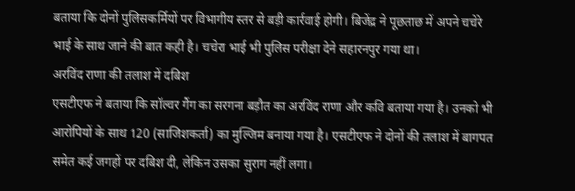बताया कि दोनों पुलिसकर्मियों पर विभागीय स्तर से बड़ी कार्रवाई होगी। बिजेंद्र ने पूछताछ में अपने चचेरे भाई के साथ जाने की बात कही है। चचेरा भाई भी पुलिस परीक्षा देने सहारनपुर गया था।
अरविंद राणा की तलाश में दबिश
एसटीएफ ने बताया कि सॉल्वर गैंग का सरगना बड़ौत का अरविंद राणा और कवि बताया गया है। उनको भी आरोपियों के साथ 120 (साजिशकर्ता) का मुल्जिम बनाया गया है। एसटीएफ ने दोनों की तलाश में बागपत समेत कई जगहों पर दबिश दी, लेकिन उसका सुराग नहीं लगा।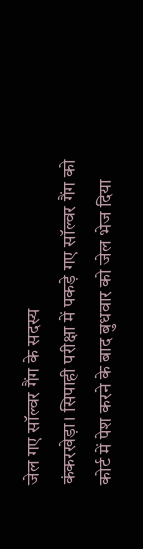जेल गए सॉल्वर गैंग के सदस्य
कंकरखेड़ा। सिपाही परीक्षा में पकड़े गए सॉल्वर गैंग को कोर्ट में पेश करने के बाद बुधवार को जेल भेज दिया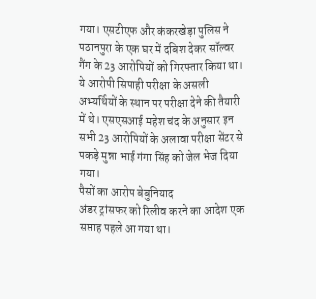गया। एसटीएफ और कंकरखेड़ा पुलिस ने पठानपुरा के एक घर में दबिश देकर सॉल्वर गैंग के 23 आरोपियों को गिरफ्तार किया था। ये आरोपी सिपाही परीक्षा के असली अभ्यर्थियों के स्थान पर परीक्षा देने की तैयारी में थे। एसएसआई महेश चंद के अनुसार इन सभी 23 आरोपियों के अलावा परीक्षा सेंटर से पकड़े मुन्ना भाई गंगा सिंह को जेल भेज दिया गया।
पैसों का आरोप बेबुनियाद
अंडर ट्रांसफर को रिलीव करने का आदेश एक सप्ताह पहले आ गया था।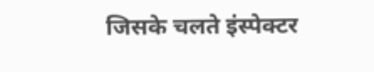जिसके चलते इंस्पेक्टर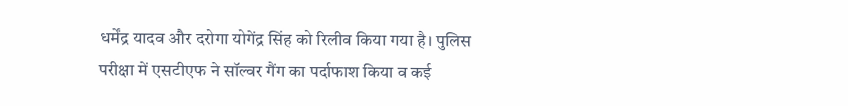धर्मेंद्र यादव और दरोगा योगेंद्र सिंह को रिलीव किया गया है। पुलिस परीक्षा में एसटीएफ ने सॉल्वर गैंग का पर्दाफाश किया व कई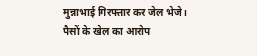मुन्नाभाई गिरफ्तार कर जेल भेजे। पैसों के खेल का आरोप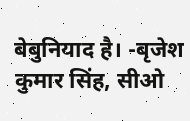बेबुनियाद है। -बृजेश कुमार सिंह, सीओ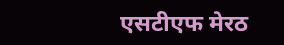एसटीएफ मेरठ